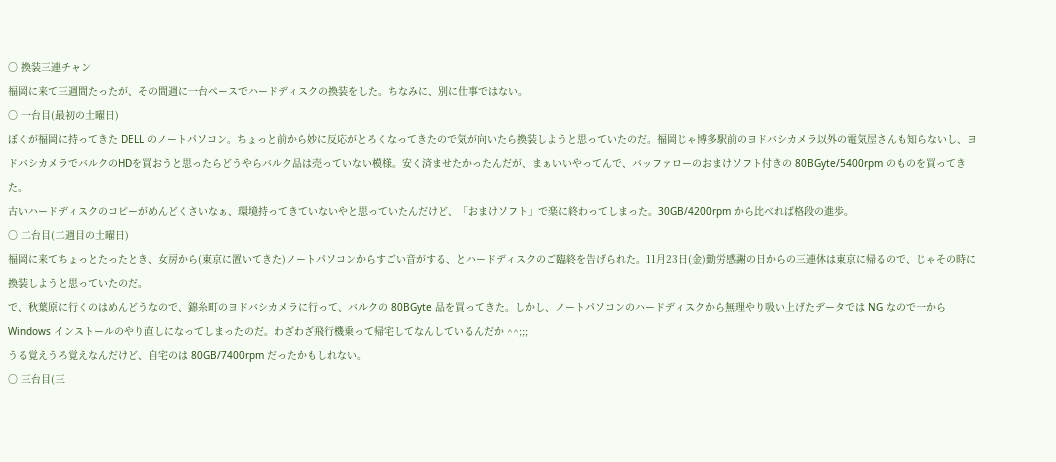○ 換装三連チャン
福岡に来て三週間たったが、その間週に一台ペースでハードディスクの換装をした。ちなみに、別に仕事ではない。
○ 一台目(最初の土曜日)
ぼくが福岡に持ってきた DELL のノートパソコン。ちょっと前から妙に反応がとろくなってきたので気が向いたら換装しようと思っていたのだ。福岡じゃ博多駅前のヨドバシカメラ以外の電気屋さんも知らないし、ヨドバシカメラでバルクのHDを買おうと思ったらどうやらバルク品は売っていない模様。安く済ませたかったんだが、まぁいいやってんで、バッファローのおまけソフト付きの 80BGyte/5400rpm のものを買ってきた。
古いハードディスクのコピーがめんどくさいなぁ、環境持ってきていないやと思っていたんだけど、「おまけソフト」で楽に終わってしまった。30GB/4200rpm から比べれば格段の進歩。
○ 二台目(二週目の土曜日)
福岡に来てちょっとたったとき、女房から(東京に置いてきた)ノートパソコンからすごい音がする、とハードディスクのご臨終を告げられた。11月23日(金)勤労感謝の日からの三連休は東京に帰るので、じゃその時に換装しようと思っていたのだ。
で、秋葉原に行くのはめんどうなので、錦糸町のヨドバシカメラに行って、バルクの 80BGyte 品を買ってきた。しかし、ノートパソコンのハードディスクから無理やり吸い上げたデータでは NG なので一から Windows インストールのやり直しになってしまったのだ。わざわざ飛行機乗って帰宅してなんしているんだか ^^;;;
うる覚えうろ覚えなんだけど、自宅のは 80GB/7400rpm だったかもしれない。
○ 三台目(三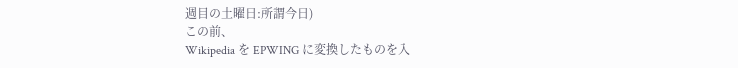週目の土曜日:所謂今日)
この前、
Wikipedia を EPWING に変換したものを入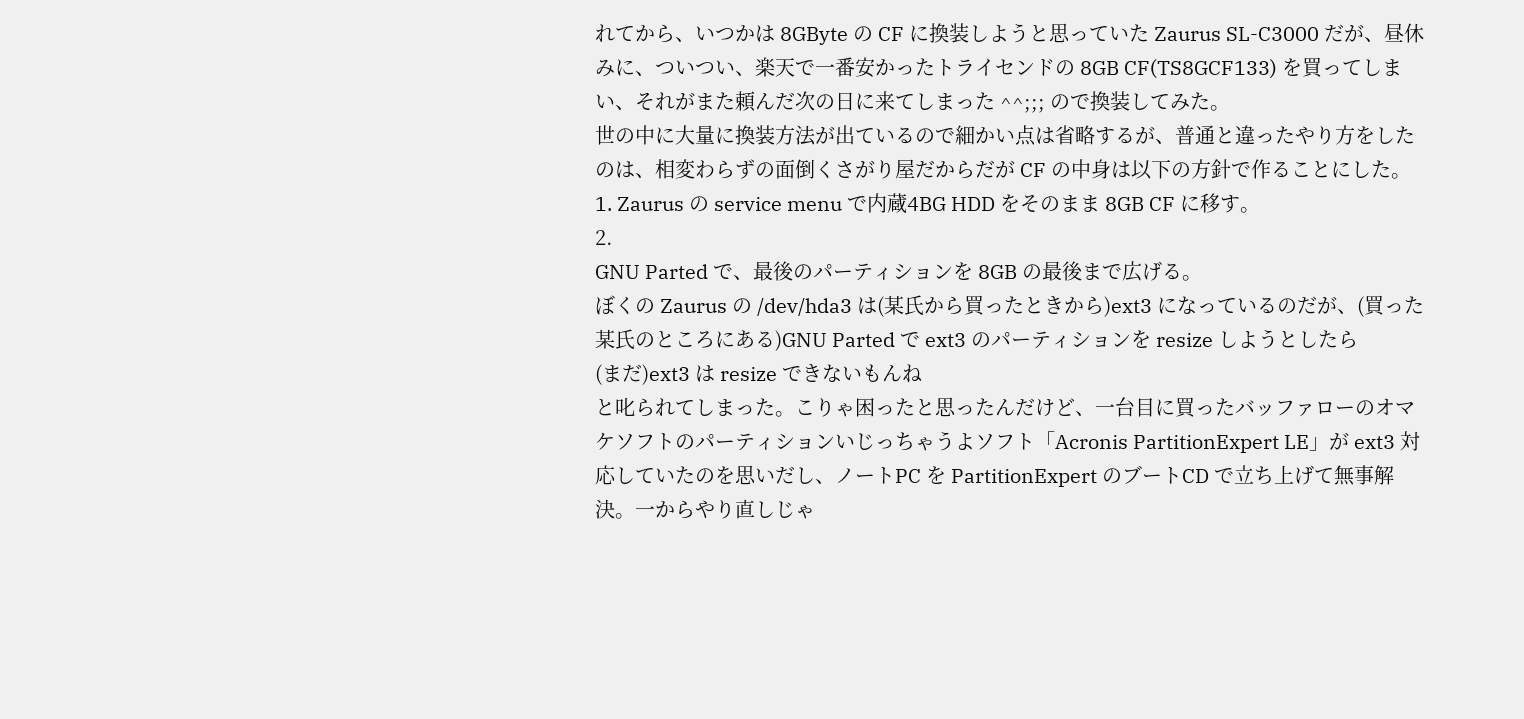れてから、いつかは 8GByte の CF に換装しようと思っていた Zaurus SL-C3000 だが、昼休みに、ついつい、楽天で一番安かったトライセンドの 8GB CF(TS8GCF133) を買ってしまい、それがまた頼んだ次の日に来てしまった ^^;;; ので換装してみた。
世の中に大量に換装方法が出ているので細かい点は省略するが、普通と違ったやり方をしたのは、相変わらずの面倒くさがり屋だからだが CF の中身は以下の方針で作ることにした。
1. Zaurus の service menu で内蔵4BG HDD をそのまま 8GB CF に移す。
2.
GNU Parted で、最後のパーティションを 8GB の最後まで広げる。
ぼくの Zaurus の /dev/hda3 は(某氏から買ったときから)ext3 になっているのだが、(買った某氏のところにある)GNU Parted で ext3 のパーティションを resize しようとしたら
(まだ)ext3 は resize できないもんね
と叱られてしまった。こりゃ困ったと思ったんだけど、一台目に買ったバッファローのオマケソフトのパーティションいじっちゃうよソフト「Acronis PartitionExpert LE」が ext3 対応していたのを思いだし、ノートPC を PartitionExpert のブートCD で立ち上げて無事解決。一からやり直しじゃ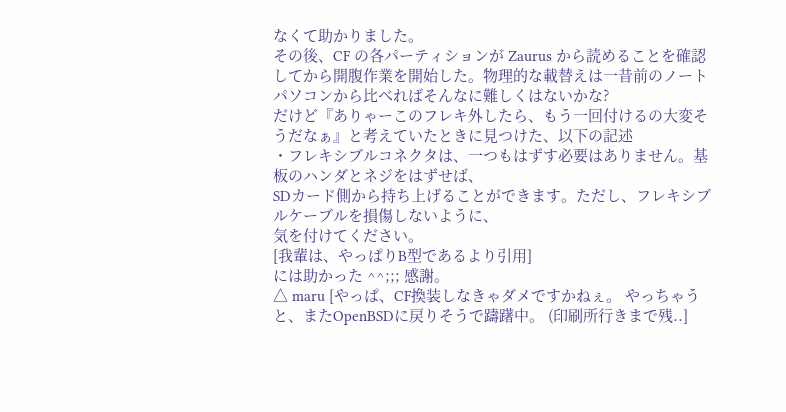なくて助かりました。
その後、CF の各パーティションが Zaurus から読めることを確認してから開腹作業を開始した。物理的な載替えは一昔前のノートパソコンから比べればそんなに難しくはないかな?
だけど『ありゃーこのフレキ外したら、もう一回付けるの大変そうだなぁ』と考えていたときに見つけた、以下の記述
・フレキシブルコネクタは、一つもはずす必要はありません。基板のハンダとネジをはずせば、
SDカード側から持ち上げることができます。ただし、フレキシブルケーブルを損傷しないように、
気を付けてください。
[我輩は、やっぱりB型であるより引用]
には助かった ^^;;; 感謝。
△ maru [やっぱ、CF換装しなきゃダメですかねぇ。 やっちゃうと、またOpenBSDに戻りそうで躊躇中。 (印刷所行きまで残..]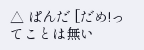△ ぱんだ [だめ!ってことは無い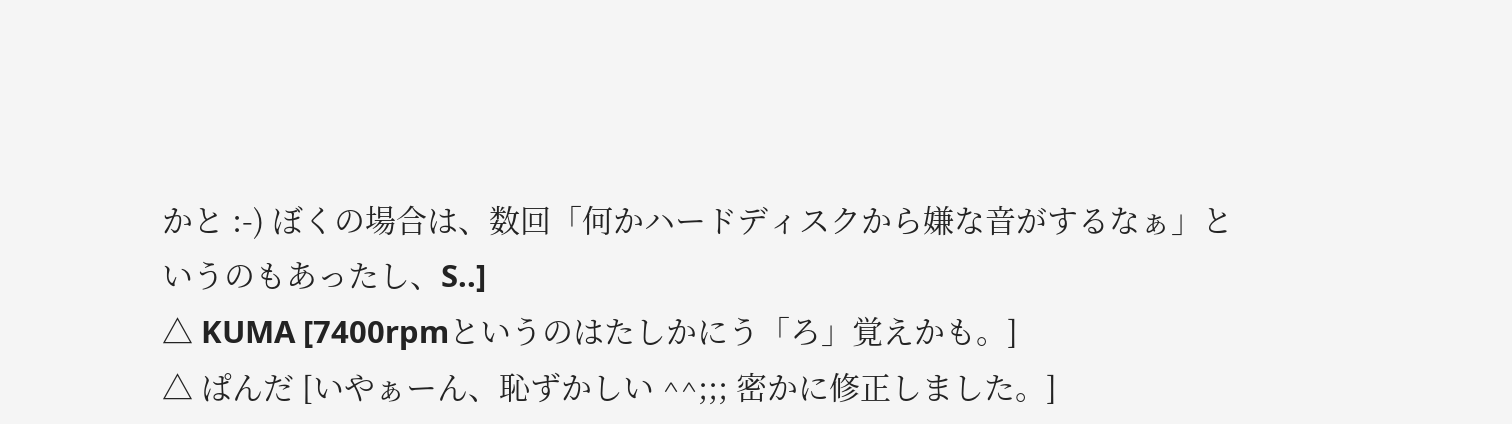かと :-) ぼくの場合は、数回「何かハードディスクから嫌な音がするなぁ」というのもあったし、S..]
△ KUMA [7400rpmというのはたしかにう「ろ」覚えかも。]
△ ぱんだ [いやぁーん、恥ずかしい ^^;;; 密かに修正しました。]